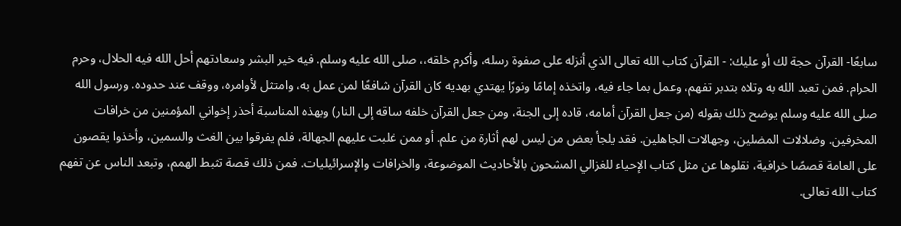سابعًا- القرآن حجة لك أو عليك: - القرآن كتاب الله تعالى الذي أنزله على صفوة رسله، وأكرم خلقه،، صلى الله عليه وسلم. فيه خير البشر وسعادتهم أحل الله فيه الحلال، وحرم الحرام. فمن تعبد الله به وتلاه بتدبر تفهم، وعمل بما جاء فيه، واتخذه إمامًا ونورًا يهتدي بهديه كان القرآن شافعًا لمن عمل به، وامتثل لأوامره، ووقف عند حدوده. ورسول الله صلى الله عليه وسلم يوضح ذلك بقوله (من جعل القرآن أمامه، قاده إلى الجنة، ومن جعل القرآن خلفه ساقه إلى النار) وبهذه المناسبة أحذر إخواني المؤمنين من خرافات المخرفين. وضلالات المضلين، وجهالات الجاهلين. فقد يلجأ بعض من ليس لهم أثارة من علم. أو ممن غلبت عليهم الجهالة، فلم يفرقوا بين الغث والسمين، وأخذوا يقصون على العامة قصصًا خرافية، نقلوها عن مثل كتاب الإحياء للغزالي المشحون بالأحاديث الموضوعة، والخرافات والإسرائيليات. فمن ذلك قصة تثبط الهمم، وتبعد الناس عن تفهم كتاب الله تعالى.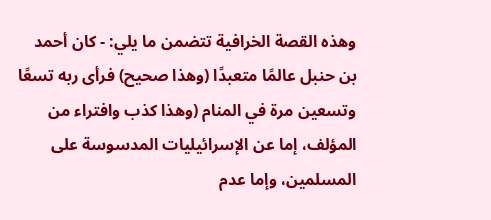وهذه القصة الخرافية تتضمن ما يلي: - كان أحمد بن حنبل عالمًا متعبدًا (وهذا صحيح) فرأى ربه تسعًا وتسعين مرة في المنام (وهذا كذب وافتراء من المؤلف، إما عن الإسرائيليات المدسوسة على المسلمين، وإما عدم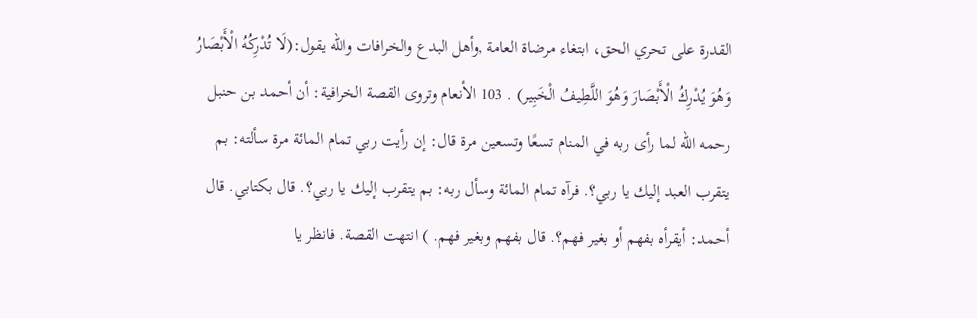القدرة على تحري الحق، ابتغاء مرضاة العامة ,وأهل البدع والخرافات والله يقول:(لَا تُدْرِكُهُ الْأَبْصَارُ وَهُوَ يُدْرِكُ الْأَبْصَارَ وَهُوَ اللَّطِيفُ الْخَبِير) . 103 الأنعام وتروى القصة الخرافية: أن أحمد بن حنبل رحمه الله لما رأى ربه في المنام تسعًا وتسعين مرة قال: إن رأيت ربي تمام المائة مرة سألته: بم يتقرب العبد إليك يا ربي؟. فرآه تمام المائة وسأل ربه: بم يتقرب إليك يا ربي؟. قال بكتابي. قال أحمد: أيقرأه بفهم أو بغير فهم؟. قال بفهم وبغير فهم. ) انتهت القصة. فانظر يا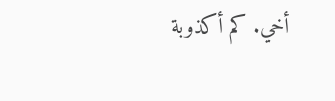أخي. كم أكذوبة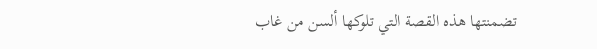تضمنتها هذه القصة التي تلوكها ألسن من غاب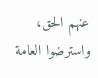عنهم الحق، واسترضوا العامة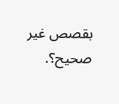بقصص غير صحيح؟.